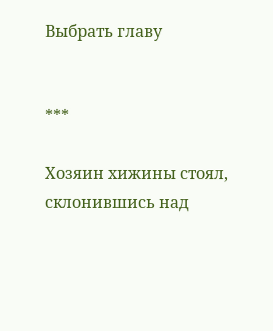Выбрать главу


***

Хозяин хижины стоял, склонившись над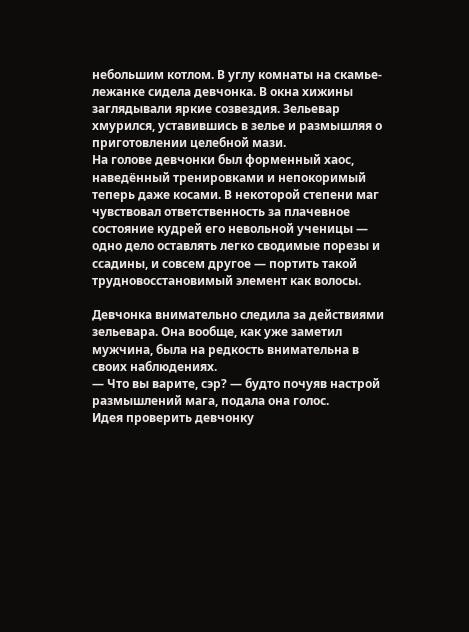небольшим котлом. В углу комнаты на скамье-лежанке сидела девчонка. В окна хижины заглядывали яркие созвездия. Зельевар хмурился, уставившись в зелье и размышляя о приготовлении целебной мази.
На голове девчонки был форменный хаос, наведённый тренировками и непокоримый теперь даже косами. В некоторой степени маг чувствовал ответственность за плачевное состояние кудрей его невольной ученицы — одно дело оставлять легко сводимые порезы и ссадины, и совсем другое — портить такой трудновосстановимый элемент как волосы.

Девчонка внимательно следила за действиями зельевара. Она вообще, как уже заметил мужчина, была на редкость внимательна в своих наблюдениях.
— Что вы варите, сэр? — будто почуяв настрой размышлений мага, подала она голос.
Идея проверить девчонку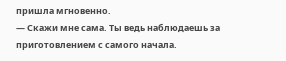пришла мгновенно.
— Скажи мне сама. Ты ведь наблюдаешь за приготовлением с самого начала.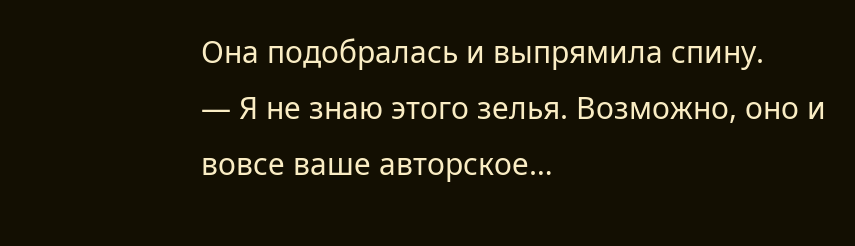Она подобралась и выпрямила спину.
— Я не знаю этого зелья. Возможно, оно и вовсе ваше авторское…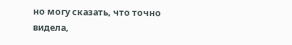но могу сказать, что точно видела,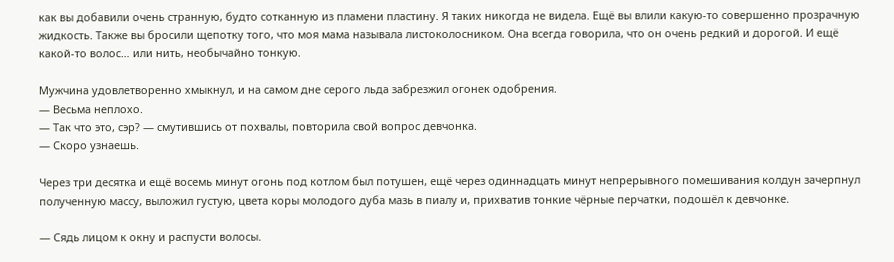как вы добавили очень странную, будто сотканную из пламени пластину. Я таких никогда не видела. Ещё вы влили какую-то совершенно прозрачную жидкость. Также вы бросили щепотку того, что моя мама называла листоколосником. Она всегда говорила, что он очень редкий и дорогой. И ещё какой-то волос… или нить, необычайно тонкую.

Мужчина удовлетворенно хмыкнул, и на самом дне серого льда забрезжил огонек одобрения.
— Весьма неплохо.
— Так что это, сэр? — смутившись от похвалы, повторила свой вопрос девчонка.
— Скоро узнаешь.

Через три десятка и ещё восемь минут огонь под котлом был потушен, ещё через одиннадцать минут непрерывного помешивания колдун зачерпнул полученную массу, выложил густую, цвета коры молодого дуба мазь в пиалу и, прихватив тонкие чёрные перчатки, подошёл к девчонке.

— Сядь лицом к окну и распусти волосы.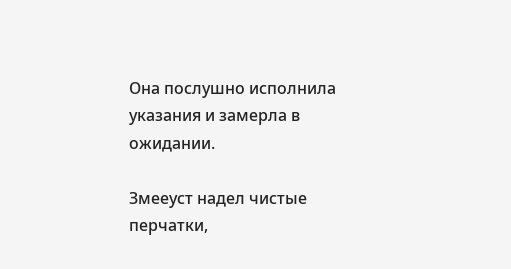Она послушно исполнила указания и замерла в ожидании.

Змееуст надел чистые перчатки,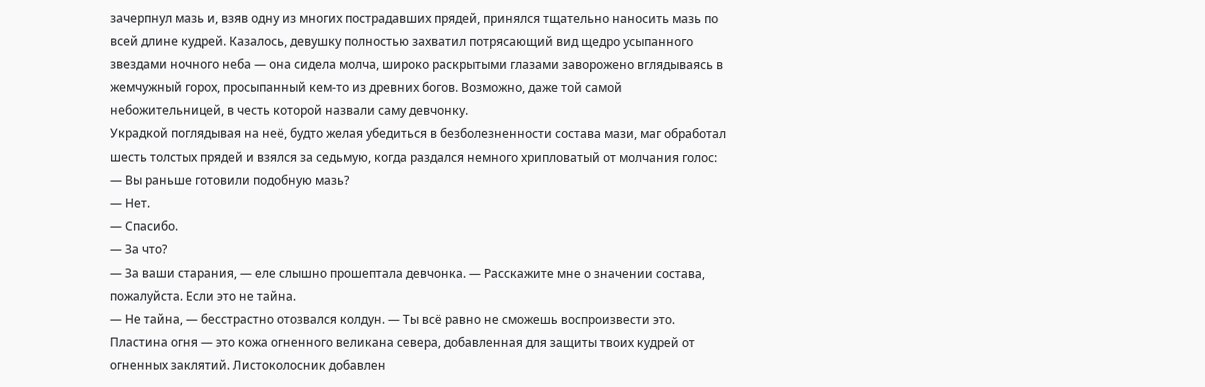зачерпнул мазь и, взяв одну из многих пострадавших прядей, принялся тщательно наносить мазь по всей длине кудрей. Казалось, девушку полностью захватил потрясающий вид щедро усыпанного звездами ночного неба — она сидела молча, широко раскрытыми глазами заворожено вглядываясь в жемчужный горох, просыпанный кем-то из древних богов. Возможно, даже той самой небожительницей, в честь которой назвали саму девчонку.
Украдкой поглядывая на неё, будто желая убедиться в безболезненности состава мази, маг обработал шесть толстых прядей и взялся за седьмую, когда раздался немного хрипловатый от молчания голос:
— Вы раньше готовили подобную мазь?
— Нет.
— Спасибо.
— За что?
— За ваши старания, — еле слышно прошептала девчонка. — Расскажите мне о значении состава, пожалуйста. Если это не тайна.
— Не тайна, — бесстрастно отозвался колдун. — Ты всё равно не сможешь воспроизвести это. Пластина огня — это кожа огненного великана севера, добавленная для защиты твоих кудрей от огненных заклятий. Листоколосник добавлен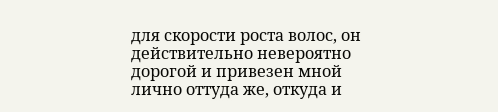для скорости роста волос, он действительно невероятно дорогой и привезен мной лично оттуда же, откуда и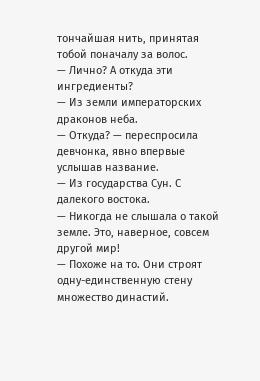тончайшая нить, принятая тобой поначалу за волос.
— Лично? А откуда эти ингредиенты?
— Из земли императорских драконов неба.
— Откуда? — переспросила девчонка, явно впервые услышав название.
— Из государства Сун. С далекого востока.
— Никогда не слышала о такой земле. Это, наверное, совсем другой мир!
— Похоже на то. Они строят одну-единственную стену множество династий.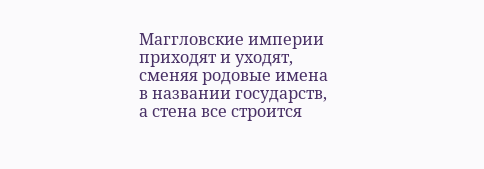Маггловские империи приходят и уходят, сменяя родовые имена в названии государств, а стена все строится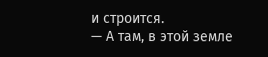и строится.
— А там, в этой земле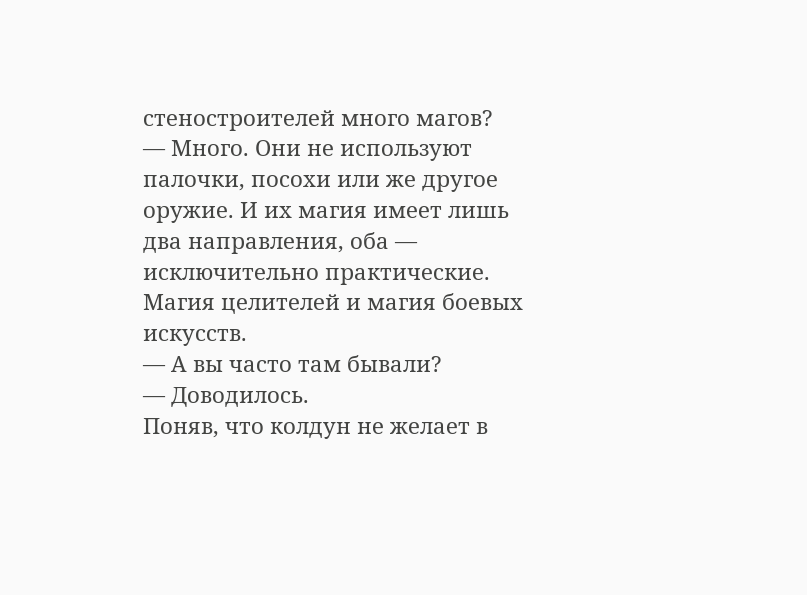стеностроителей много магов?
— Много. Они не используют палочки, посохи или же другое оружие. И их магия имеет лишь два направления, оба — исключительно практические. Магия целителей и магия боевых искусств.
— А вы часто там бывали?
— Доводилось.
Поняв, что колдун не желает в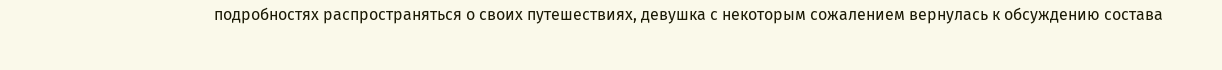подробностях распространяться о своих путешествиях, девушка с некоторым сожалением вернулась к обсуждению состава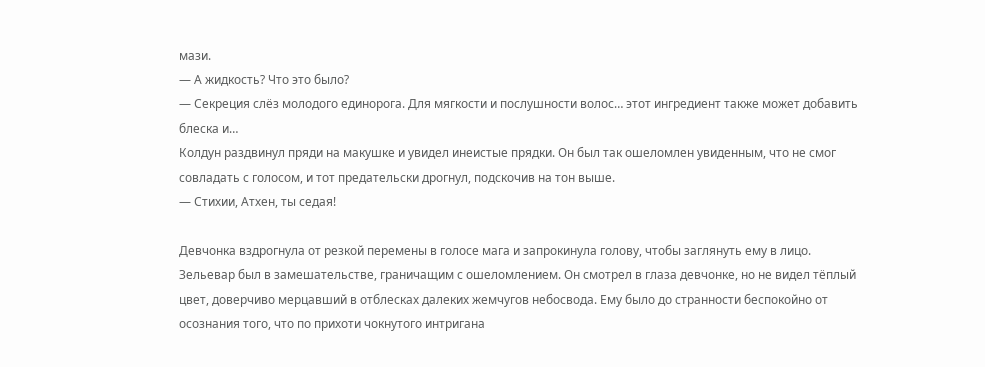мази.
— А жидкость? Что это было?
— Секреция слёз молодого единорога. Для мягкости и послушности волос… этот ингредиент также может добавить блеска и…
Колдун раздвинул пряди на макушке и увидел инеистые прядки. Он был так ошеломлен увиденным, что не смог совладать с голосом, и тот предательски дрогнул, подскочив на тон выше.
— Стихии, Атхен, ты седая!

Девчонка вздрогнула от резкой перемены в голосе мага и запрокинула голову, чтобы заглянуть ему в лицо. Зельевар был в замешательстве, граничащим с ошеломлением. Он смотрел в глаза девчонке, но не видел тёплый цвет, доверчиво мерцавший в отблесках далеких жемчугов небосвода. Ему было до странности беспокойно от осознания того, что по прихоти чокнутого интригана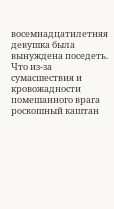восемнадцатилетняя девушка была вынуждена поседеть. Что из-за сумасшествия и кровожадности помешанного врага роскошный каштан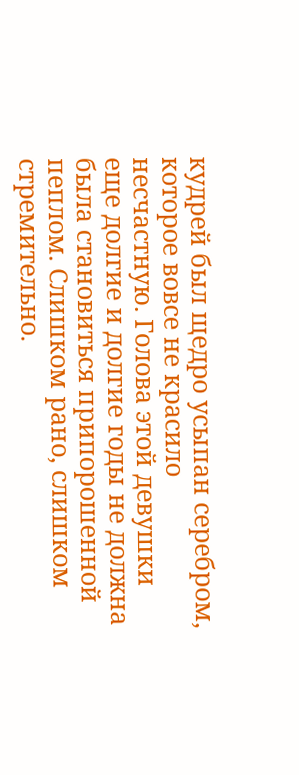кудрей был щедро усыпан серебром, которое вовсе не красило несчастную. Голова этой девушки еще долгие и долгие годы не должна была становиться припорошенной пеплом. Слишком рано, слишком стремительно.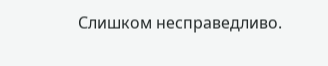Слишком несправедливо.